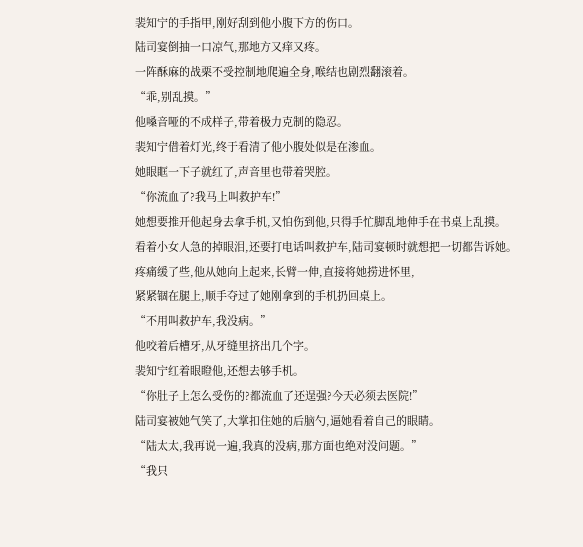裴知宁的手指甲,刚好刮到他小腹下方的伤口。
陆司宴倒抽一口凉气,那地方又痒又疼。
一阵酥麻的战栗不受控制地爬遍全身,喉结也剧烈翻滚着。
“乖,别乱摸。”
他嗓音哑的不成样子,带着极力克制的隐忍。
裴知宁借着灯光,终于看清了他小腹处似是在渗血。
她眼眶一下子就红了,声音里也带着哭腔。
“你流血了?我马上叫救护车!”
她想要推开他起身去拿手机,又怕伤到他,只得手忙脚乱地伸手在书桌上乱摸。
看着小女人急的掉眼泪,还要打电话叫救护车,陆司宴顿时就想把一切都告诉她。
疼痛缓了些,他从她向上起来,长臂一伸,直接将她捞进怀里,
紧紧锢在腿上,顺手夺过了她刚拿到的手机扔回桌上。
“不用叫救护车,我没病。”
他咬着后槽牙,从牙缝里挤出几个字。
裴知宁红着眼瞪他,还想去够手机。
“你肚子上怎么受伤的?都流血了还逞强?今天必须去医院!”
陆司宴被她气笑了,大掌扣住她的后脑勺,逼她看着自己的眼睛。
“陆太太,我再说一遍,我真的没病,那方面也绝对没问题。”
“我只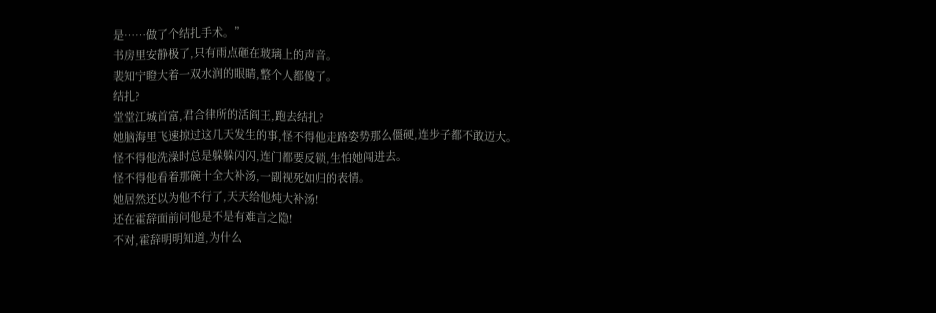是……做了个结扎手术。”
书房里安静极了,只有雨点砸在玻璃上的声音。
裴知宁瞪大着一双水润的眼睛,整个人都傻了。
结扎?
堂堂江城首富,君合律所的活阎王,跑去结扎?
她脑海里飞速掠过这几天发生的事,怪不得他走路姿势那么僵硬,连步子都不敢迈大。
怪不得他洗澡时总是躲躲闪闪,连门都要反锁,生怕她闯进去。
怪不得他看着那碗十全大补汤,一副视死如归的表情。
她居然还以为他不行了,天天给他炖大补汤!
还在霍辞面前问他是不是有难言之隐!
不对,霍辞明明知道,为什么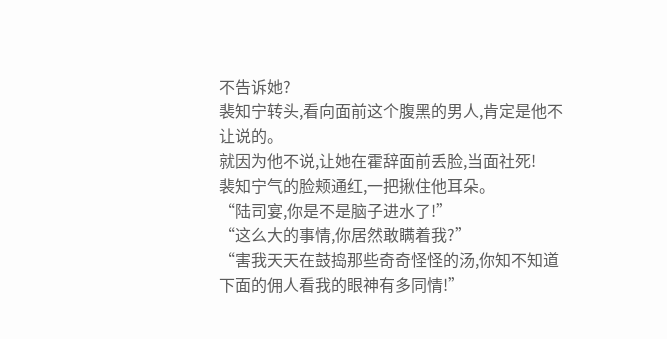不告诉她?
裴知宁转头,看向面前这个腹黑的男人,肯定是他不让说的。
就因为他不说,让她在霍辞面前丢脸,当面社死!
裴知宁气的脸颊通红,一把揪住他耳朵。
“陆司宴,你是不是脑子进水了!”
“这么大的事情,你居然敢瞒着我?”
“害我天天在鼓捣那些奇奇怪怪的汤,你知不知道下面的佣人看我的眼神有多同情!”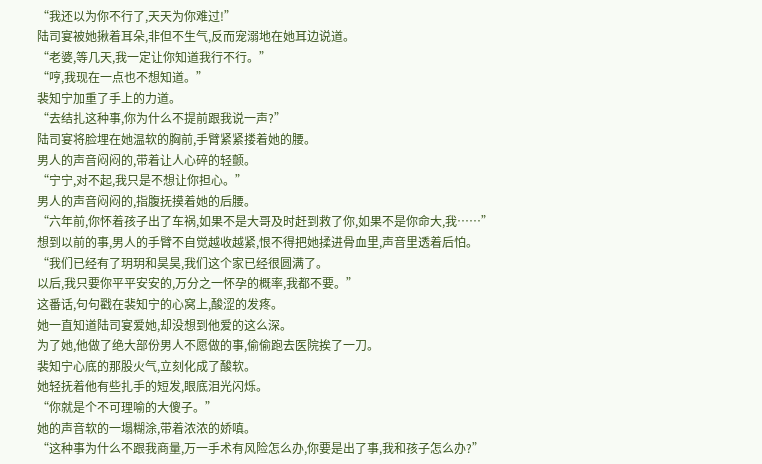“我还以为你不行了,天天为你难过!”
陆司宴被她揪着耳朵,非但不生气,反而宠溺地在她耳边说道。
“老婆,等几天,我一定让你知道我行不行。”
“哼,我现在一点也不想知道。”
裴知宁加重了手上的力道。
“去结扎这种事,你为什么不提前跟我说一声?”
陆司宴将脸埋在她温软的胸前,手臂紧紧搂着她的腰。
男人的声音闷闷的,带着让人心碎的轻颤。
“宁宁,对不起,我只是不想让你担心。”
男人的声音闷闷的,指腹抚摸着她的后腰。
“六年前,你怀着孩子出了车祸,如果不是大哥及时赶到救了你,如果不是你命大,我……”
想到以前的事,男人的手臂不自觉越收越紧,恨不得把她揉进骨血里,声音里透着后怕。
“我们已经有了玥玥和昊昊,我们这个家已经很圆满了。
以后,我只要你平平安安的,万分之一怀孕的概率,我都不要。”
这番话,句句戳在裴知宁的心窝上,酸涩的发疼。
她一直知道陆司宴爱她,却没想到他爱的这么深。
为了她,他做了绝大部份男人不愿做的事,偷偷跑去医院挨了一刀。
裴知宁心底的那股火气,立刻化成了酸软。
她轻抚着他有些扎手的短发,眼底泪光闪烁。
“你就是个不可理喻的大傻子。”
她的声音软的一塌糊涂,带着浓浓的娇嗔。
“这种事为什么不跟我商量,万一手术有风险怎么办,你要是出了事,我和孩子怎么办?”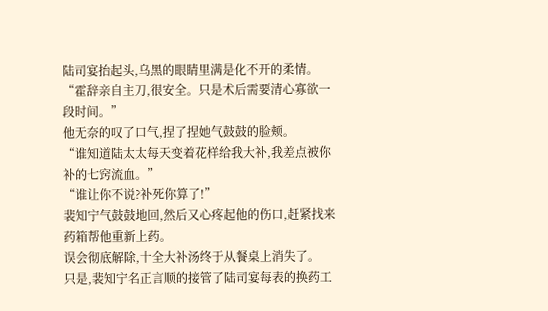陆司宴抬起头,乌黑的眼睛里满是化不开的柔情。
“霍辞亲自主刀,很安全。只是术后需要清心寡欲一段时间。”
他无奈的叹了口气,捏了捏她气鼓鼓的脸颊。
“谁知道陆太太每天变着花样给我大补,我差点被你补的七窍流血。”
“谁让你不说?补死你算了!”
裴知宁气鼓鼓地回,然后又心疼起他的伤口,赶紧找来药箱帮他重新上药。
误会彻底解除,十全大补汤终于从餐桌上消失了。
只是,裴知宁名正言顺的接管了陆司宴每表的换药工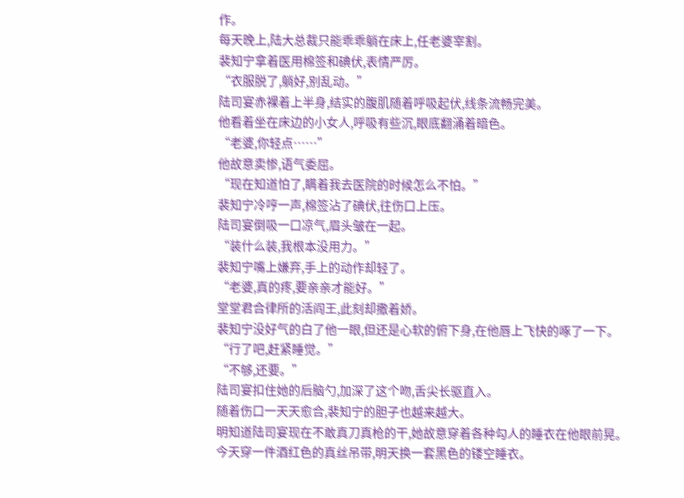作。
每天晚上,陆大总裁只能乖乖躺在床上,任老婆宰割。
裴知宁拿着医用棉签和碘伏,表情严厉。
“衣服脱了,躺好,别乱动。”
陆司宴赤裸着上半身,结实的腹肌随着呼吸起伏,线条流畅完美。
他看着坐在床边的小女人,呼吸有些沉,眼底翻涌着暗色。
“老婆,你轻点……”
他故意卖惨,语气委屈。
“现在知道怕了,瞒着我去医院的时候怎么不怕。”
裴知宁冷哼一声,棉签沾了碘伏,往伤口上压。
陆司宴倒吸一口凉气,眉头皱在一起。
“装什么装,我根本没用力。”
裴知宁嘴上嫌弃,手上的动作却轻了。
“老婆,真的疼,要亲亲才能好。”
堂堂君合律所的活阎王,此刻却撒着娇。
裴知宁没好气的白了他一眼,但还是心软的俯下身,在他唇上飞快的啄了一下。
“行了吧,赶紧睡觉。”
“不够,还要。”
陆司宴扣住她的后脑勺,加深了这个吻,舌尖长驱直入。
随着伤口一天天愈合,裴知宁的胆子也越来越大。
明知道陆司宴现在不敢真刀真枪的干,她故意穿着各种勾人的睡衣在他眼前晃。
今天穿一件酒红色的真丝吊带,明天换一套黑色的镂空睡衣。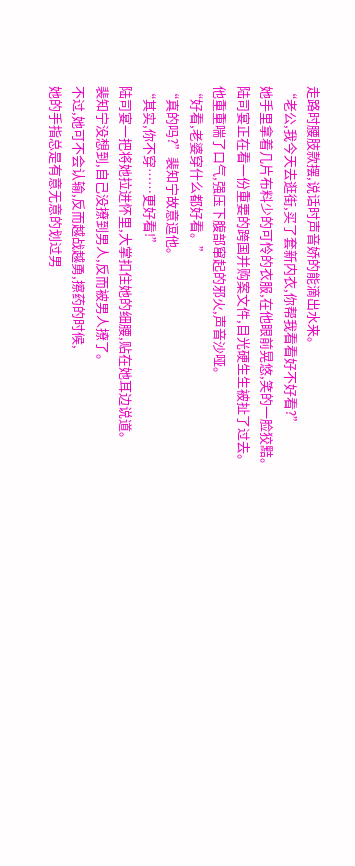走路时腰肢款摆,说话时声音娇的能滴出水来。
“老公,我今天去逛街,买了套新内衣,你帮我看看好不好看?”
她手里拿着几片布料少的可怜的衣服,在他眼前晃悠,笑的一脸狡黠。
陆司宴正在看一份重要的跨国并购案文件,目光硬生生被扯了过去。
他重重喘了口气,强压下腹部窜起的邪火,声音沙哑。
“好看,老婆穿什么都好看。”
“真的吗?”裴知宁故意逗他。
“其实,你不穿……更好看!”
陆司宴一把将她拉进怀里,大掌扣住她的细腰,贴在她耳边说道。
裴知宁没想到,自己没撩到男人,反而被男人撩了。
不过,她可不会认输,反而越战越勇,擦药的时候,
她的手指总是有意无意的划过男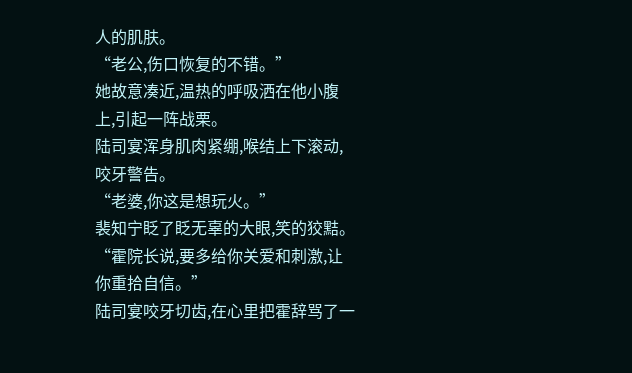人的肌肤。
“老公,伤口恢复的不错。”
她故意凑近,温热的呼吸洒在他小腹上,引起一阵战栗。
陆司宴浑身肌肉紧绷,喉结上下滚动,咬牙警告。
“老婆,你这是想玩火。”
裴知宁眨了眨无辜的大眼,笑的狡黠。
“霍院长说,要多给你关爱和刺激,让你重拾自信。”
陆司宴咬牙切齿,在心里把霍辞骂了一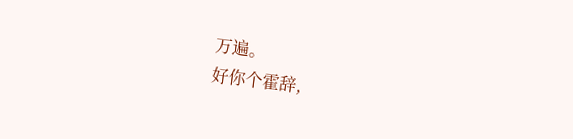万遍。
好你个霍辞,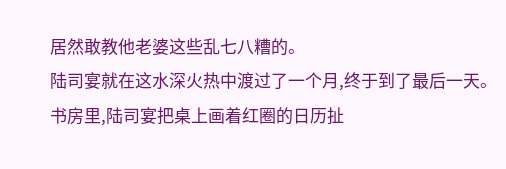居然敢教他老婆这些乱七八糟的。
陆司宴就在这水深火热中渡过了一个月,终于到了最后一天。
书房里,陆司宴把桌上画着红圈的日历扯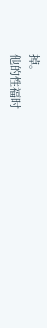掉。
他的性福时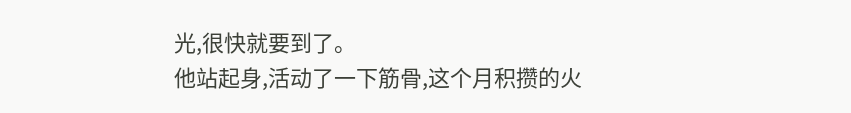光,很快就要到了。
他站起身,活动了一下筋骨,这个月积攒的火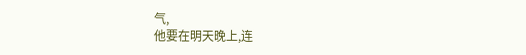气,
他要在明天晚上,连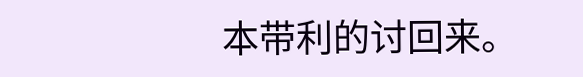本带利的讨回来。